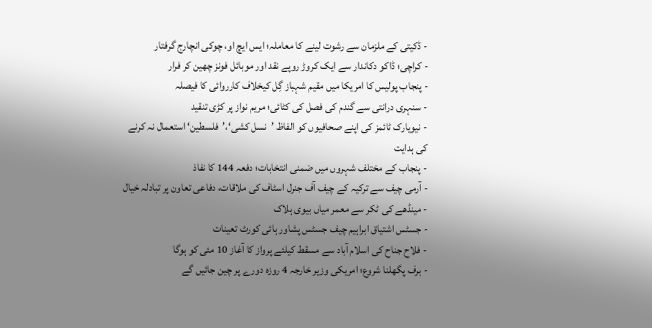- ڈکیتی کے ملزمان سے رشوت لینے کا معاملہ؛ ایس ایچ او، چوکی انچارج گرفتار
- کراچی؛ ڈاکو دکاندار سے ایک کروڑ روپے نقد اور موبائل فونز چھین کر فرار
- پنجاب پولیس کا امریکا میں مقیم شہباز گِل کیخلاف کارروائی کا فیصلہ
- سنہری درانتی سے گندم کی فصل کی کٹائی؛ مریم نواز پر کڑی تنقید
- نیویارک ٹائمز کی اپنے صحافیوں کو الفاظ ’نسل کشی‘،’فلسطین‘ استعمال نہ کرنے کی ہدایت
- پنجاب کے مختلف شہروں میں ضمنی انتخابات؛ دفعہ 144 کا نفاذ
- آرمی چیف سے ترکیہ کے چیف آف جنرل اسٹاف کی ملاقات، دفاعی تعاون پر تبادلہ خیال
- مینڈھے کی ٹکر سے معمر میاں بیوی ہلاک
- جسٹس اشتیاق ابراہیم چیف جسٹس پشاور ہائی کورٹ تعینات
- فلاح جناح کی اسلام آباد سے مسقط کیلئے پرواز کا آغاز 10 مئی کو ہوگا
- برف پگھلنا شروع؛ امریکی وزیر خارجہ 4 روزہ دورے پر چین جائیں گے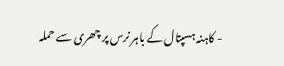- کاہنہ ہسپتال کے باہر نرس پر چھری سے حملہ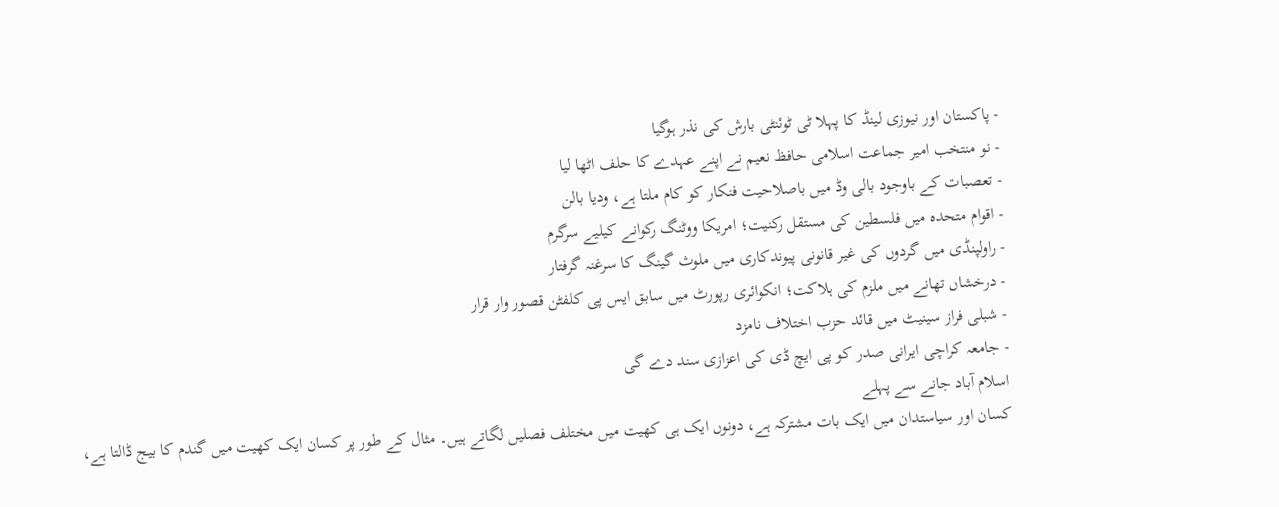- پاکستان اور نیوزی لینڈ کا پہلا ٹی ٹوئنٹی بارش کی نذر ہوگیا
- نو منتخب امیر جماعت اسلامی حافظ نعیم نے اپنے عہدے کا حلف اٹھا لیا
- تعصبات کے باوجود بالی وڈ میں باصلاحیت فنکار کو کام ملتا ہے، ودیا بالن
- اقوام متحدہ میں فلسطین کی مستقل رکنیت؛ امریکا ووٹنگ رکوانے کیلیے سرگرم
- راولپنڈی میں گردوں کی غیر قانونی پیوندکاری میں ملوث گینگ کا سرغنہ گرفتار
- درخشاں تھانے میں ملزم کی ہلاکت؛ انکوائری رپورٹ میں سابق ایس پی کلفٹن قصور وار قرار
- شبلی فراز سینیٹ میں قائد حزب اختلاف نامزد
- جامعہ کراچی ایرانی صدر کو پی ایچ ڈی کی اعزازی سند دے گی
اسلام آباد جانے سے پہلے
کسان اور سیاستدان میں ایک بات مشترکہ ہے، دونوں ایک ہی کھیت میں مختلف فصلیں لگاتے ہیں۔ مثال کے طور پر کسان ایک کھیت میں گندم کا بیج ڈالتا ہے،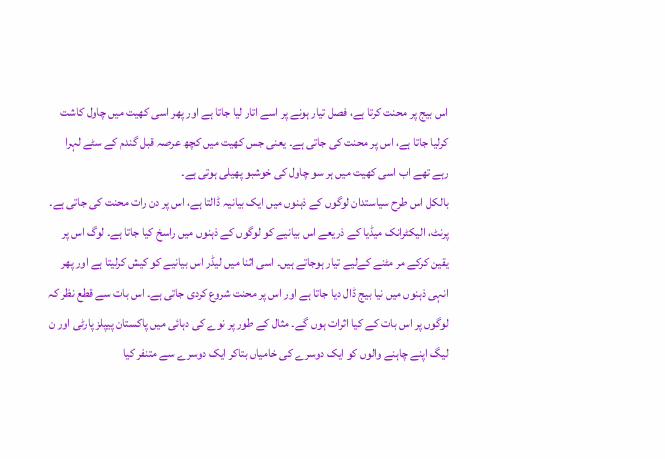اس بیج پر محنت کرتا ہے، فصل تیار ہونے پر اسے اتار لیا جاتا ہے اور پھر اسی کھیت میں چاول کاشت کرلیا جاتا ہے، اس پر محنت کی جاتی ہے۔ یعنی جس کھیت میں کچھ عرصہ قبل گندم کے سٹے لہرا رہے تھے اب اسی کھیت میں ہر سو چاول کی خوشبو پھیلی ہوتی ہے۔
بالکل اس طرح سیاستدان لوگوں کے ذہنوں میں ایک بیانیہ ڈالتا ہے، اس پر دن رات محنت کی جاتی ہے۔ پرنٹ، الیکٹرانک میڈیا کے ذریعے اس بیانیے کو لوگوں کے ذہنوں میں راسخ کیا جاتا ہے۔ لوگ اس پر یقین کرکے مر مٹنے کےلیے تیار ہوجاتے ہیں۔ اسی اثنا میں لیڈر اس بیانیے کو کیش کرلیتا ہے اور پھر انہی ذہنوں میں نیا بیج ڈال دیا جاتا ہے اور اس پر محنت شروع کردی جاتی ہے۔ اس بات سے قطع نظر کہ لوگوں پر اس بات کے کیا اثرات ہوں گے۔ مثال کے طور پر نوے کی دہائی میں پاکستان پیپلز پارٹی اور ن لیگ اپنے چاہنے والوں کو ایک دوسرے کی خامیاں بتاکر ایک دوسرے سے متنفر کیا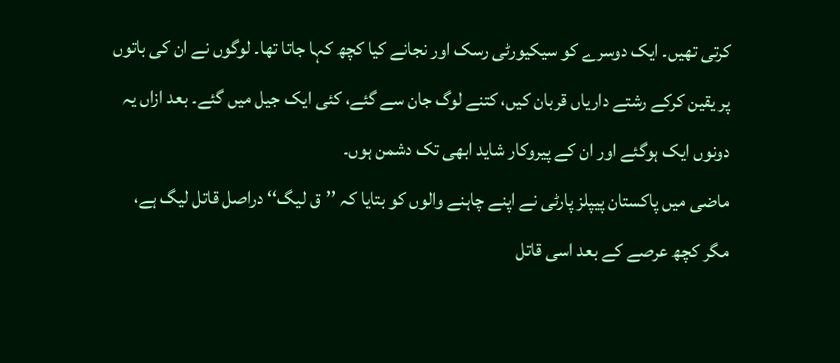کرتی تھیں۔ ایک دوسرے کو سیکیورٹی رسک اور نجانے کیا کچھ کہا جاتا تھا۔ لوگوں نے ان کی باتوں پر یقین کرکے رشتے داریاں قربان کیں، کتنے لوگ جان سے گئے، کئی ایک جیل میں گئے۔ بعد ازاں یہ دونوں ایک ہوگئے اور ان کے پیروکار شاید ابھی تک دشمن ہوں۔
ماضی میں پاکستان پیپلز پارٹی نے اپنے چاہنے والوں کو بتایا کہ ’’ق لیگ‘‘ دراصل قاتل لیگ ہے، مگر کچھ عرصے کے بعد اسی قاتل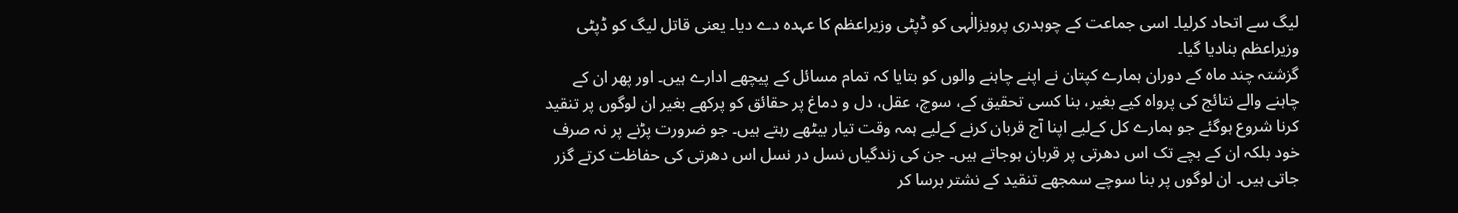لیگ سے اتحاد کرلیا۔ اسی جماعت کے چوہدری پرویزالٰہی کو ڈپٹی وزیراعظم کا عہدہ دے دیا۔ یعنی قاتل لیگ کو ڈپٹی وزیراعظم بنادیا گیا۔
گزشتہ چند ماہ کے دوران ہمارے کپتان نے اپنے چاہنے والوں کو بتایا کہ تمام مسائل کے پیچھے ادارے ہیں۔ اور پھر ان کے چاہنے والے نتائج کی پرواہ کیے بغیر، بنا کسی تحقیق کے، سوچ، عقل، دل و دماغ پر حقائق کو پرکھے بغیر ان لوگوں پر تنقید کرنا شروع ہوگئے جو ہمارے کل کےلیے اپنا آج قربان کرنے کےلیے ہمہ وقت تیار بیٹھے رہتے ہیں۔ جو ضرورت پڑنے پر نہ صرف خود بلکہ ان کے بچے تک اس دھرتی پر قربان ہوجاتے ہیں۔ جن کی زندگیاں نسل در نسل اس دھرتی کی حفاظت کرتے گزر جاتی ہیں۔ ان لوگوں پر بنا سوچے سمجھے تنقید کے نشتر برسا کر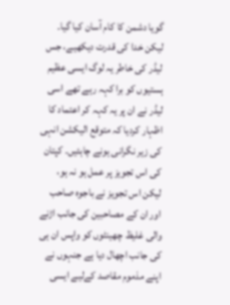گویا دشمن کا کام آسان کیا گیا۔
لیکن خدا کی قدرت دیکھیے، جس لیڈر کی خاطر یہ لوگ ایسی عظیم ہستیوں کو برا کہہ رہے تھے اسی لیڈر نے ان پر یہ کہہ کر اعتماد کا اظہار کردیا کہ متوقع الیکشن انہی کی زیر نگرانی ہونے چاہئیں۔ کپتان کی اس تجویز پر عمل ہو نہ ہو، لیکن اس تجویز نے باجوہ صاحب اور ان کے مصاحبین کی جانب اڑنے والی غلیظ چھینٹوں کو واپس ان ہی کی جانب اچھال دیا ہے جنہوں نے اپنے مذموم مقاصد کےلیے ایسی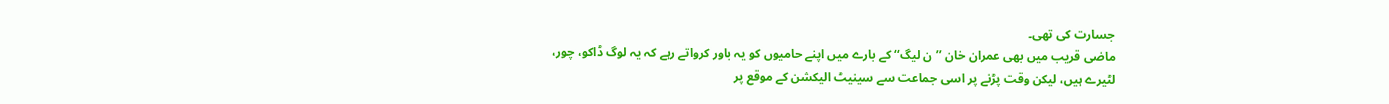جسارت کی تھی۔
ماضی قریب میں بھی عمران خان ’’ن لیگ‘‘ کے بارے میں اپنے حامیوں کو یہ باور کرواتے رہے کہ یہ لوگ ڈاکو، چور، لٹیرے ہیں، لیکن وقت پڑنے پر اسی جماعت سے سینیٹ الیکشن کے موقع پر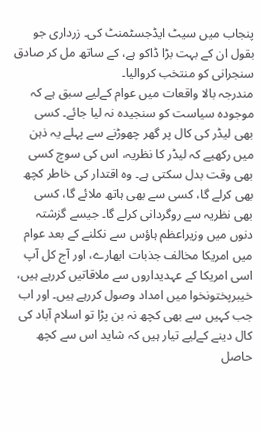پنجاب میں سیٹ ایڈجسٹمنٹ کی۔ زرداری جو بقول ان کے بہت بڑا ڈاکو ہے، کے ساتھ مل کر صادق سنجرانی کو منتخب کروالیا۔
مندرجہ بالا واقعات میں عوام کےلیے سبق ہے کہ موجودہ سیاست کو سنجیدہ نہ لیا جائے۔ کسی بھی لیڈر کی کال پر گھر چھوڑنے سے پہلے یہ ذہن میں رکھیے کہ لیڈر کا نظریہ، اس کی سوچ کسی بھی وقت بدل سکتی ہے۔ وہ اقتدار کی خاطر کچھ بھی کرلے گا، کسی سے بھی ہاتھ ملائے گا، کسی بھی نظریہ سے روگردانی کرلے گا۔ جیسے گزشتہ دنوں میں وزیراعظم ہاؤس سے نکلنے کے بعد عوام میں امریکا مخالف جذبات ابھارے، اور آج کل آپ اسی امریکا کے عہدیداروں سے ملاقاتیں کررہے ہیں، خیبرپختونخوا میں امداد وصول کررہے ہیں۔ اور اب جب کہیں سے بھی کچھ نہ بن پڑا تو اسلام آباد کی کال دینے کےلیے تیار ہیں کہ شاید اس سے کچھ حاصل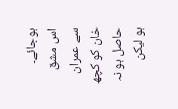ہوجائے۔
اس مشق سے عمران خان کو کچھ حاصل ہو نہ ہو لیکن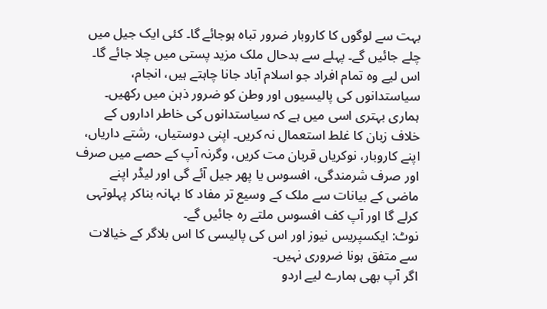بہت سے لوگوں کا کاروبار ضرور تباہ ہوجائے گا۔ کئی ایک جیل میں چلے جائیں گے۔ پہلے سے بدحال ملک مزید پستی میں چلا جائے گا۔ اس لیے وہ تمام افراد جو اسلام آباد جانا چاہتے ہیں، انجام، سیاستدانوں کی پالیسیوں اور وطن کو ضرور ذہن میں رکھیں۔
ہماری بہتری اسی میں ہے کہ سیاستدانوں کی خاطر اداروں کے خلاف زبان کا غلط استعمال نہ کریں۔ اپنی دوستیاں، رشتے داریاں، اپنے کاروبار، نوکریاں قربان مت کریں، وگرنہ آپ کے حصے میں صرف اور صرف شرمندگی، افسوس یا پھر جیل آئے گی اور لیڈر اپنے ماضی کے بیانات سے ملک کے وسیع تر مفاد کا بہانہ بناکر پہلوتہی کرلے گا اور آپ کف افسوس ملتے رہ جائیں گے۔
نوٹ: ایکسپریس نیوز اور اس کی پالیسی کا اس بلاگر کے خیالات سے متفق ہونا ضروری نہیں۔
اگر آپ بھی ہمارے لیے اردو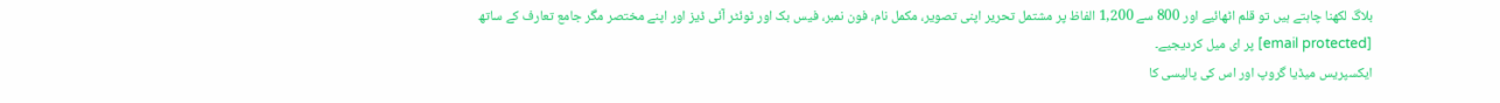بلاگ لکھنا چاہتے ہیں تو قلم اٹھائیے اور 800 سے 1,200 الفاظ پر مشتمل تحریر اپنی تصویر، مکمل نام، فون نمبر، فیس بک اور ٹوئٹر آئی ڈیز اور اپنے مختصر مگر جامع تعارف کے ساتھ [email protected] پر ای میل کردیجیے۔
ایکسپریس میڈیا گروپ اور اس کی پالیسی کا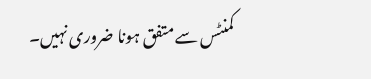کمنٹس سے متفق ہونا ضروری نہیں۔